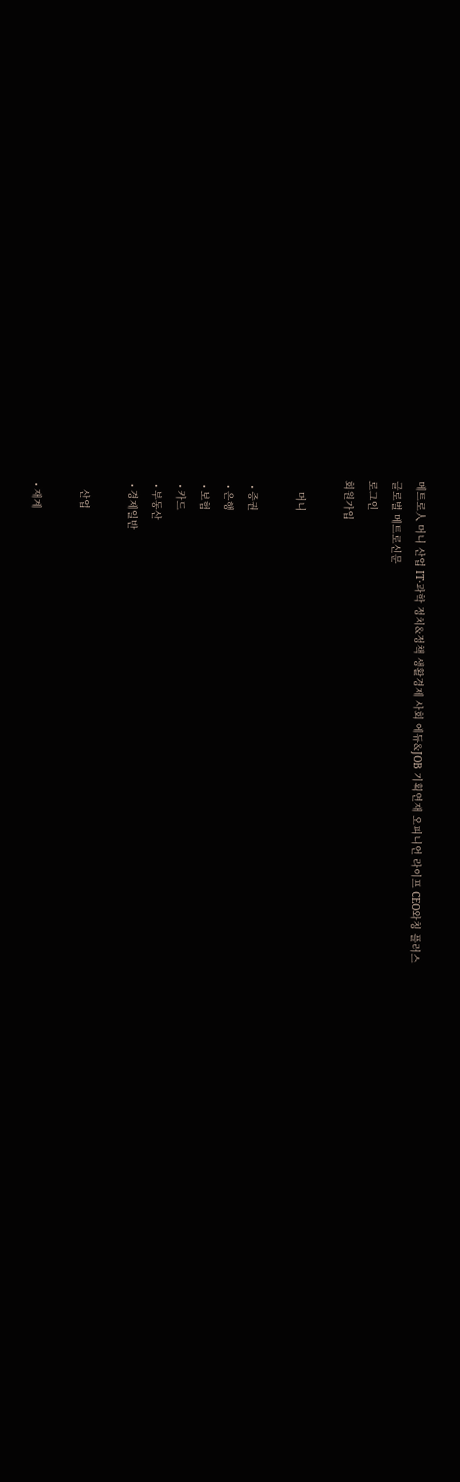메트로人 머니 산업 IT·과학 정치&정책 생활경제 사회 에듀&JOB 기획연재 오피니언 라이프 CEO와칭 플러스
글로벌 메트로신문
로그인
회원가입

    머니

  • 증권
  • 은행
  • 보험
  • 카드
  • 부동산
  • 경제일반

    산업

  • 재계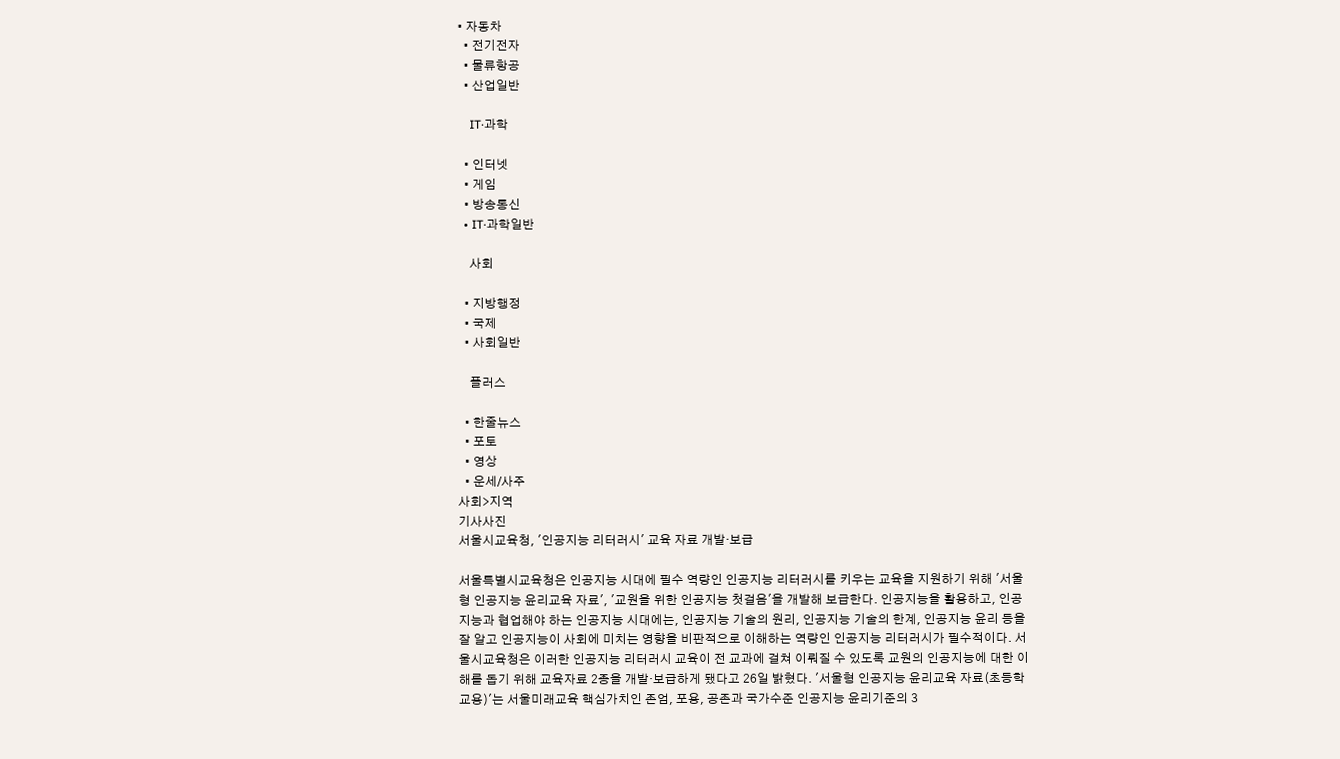• 자동차
  • 전기전자
  • 물류항공
  • 산업일반

    IT·과학

  • 인터넷
  • 게임
  • 방송통신
  • IT·과학일반

    사회

  • 지방행정
  • 국제
  • 사회일반

    플러스

  • 한줄뉴스
  • 포토
  • 영상
  • 운세/사주
사회>지역
기사사진
서울시교육청, '인공지능 리터러시' 교육 자료 개발·보급

서울특별시교육청은 인공지능 시대에 필수 역량인 인공지능 리터러시를 키우는 교육을 지원하기 위해 '서울형 인공지능 윤리교육 자료', '교원을 위한 인공지능 첫걸음'을 개발해 보급한다. 인공지능을 활용하고, 인공지능과 협업해야 하는 인공지능 시대에는, 인공지능 기술의 원리, 인공지능 기술의 한계, 인공지능 윤리 등을 잘 알고 인공지능이 사회에 미치는 영향을 비판적으로 이해하는 역량인 인공지능 리터러시가 필수적이다. 서울시교육청은 이러한 인공지능 리터러시 교육이 전 교과에 걸쳐 이뤄질 수 있도록 교원의 인공지능에 대한 이해를 돕기 위해 교육자료 2종을 개발·보급하게 됐다고 26일 밝혔다. '서울형 인공지능 윤리교육 자료(초등학교용)'는 서울미래교육 핵심가치인 존엄, 포용, 공존과 국가수준 인공지능 윤리기준의 3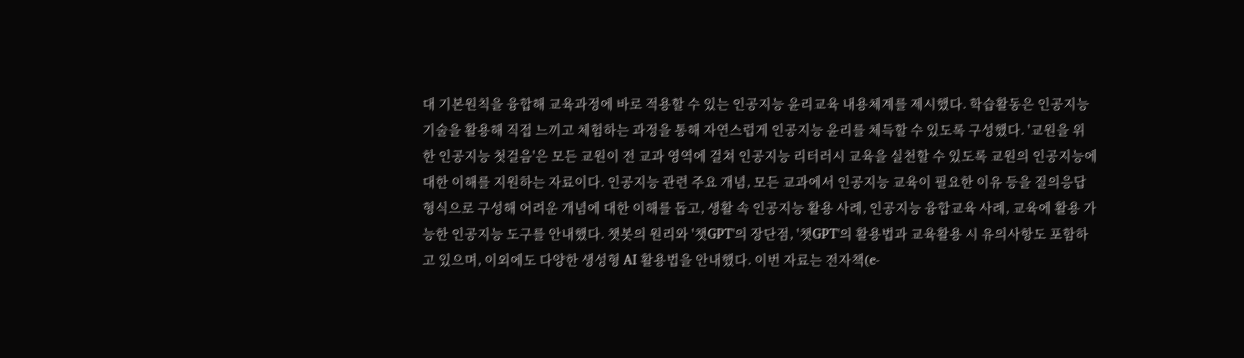대 기본원칙을 융합해 교육과정에 바로 적용할 수 있는 인공지능 윤리교육 내용체계를 제시했다. 학습활동은 인공지능 기술을 활용해 직접 느끼고 체험하는 과정을 통해 자연스럽게 인공지능 윤리를 체득할 수 있도록 구성했다. '교원을 위한 인공지능 첫걸음'은 모든 교원이 전 교과 영역에 걸쳐 인공지능 리터러시 교육을 실천할 수 있도록 교원의 인공지능에 대한 이해를 지원하는 자료이다. 인공지능 관련 주요 개념, 모든 교과에서 인공지능 교육이 필요한 이유 등을 질의응답 형식으로 구성해 어려운 개념에 대한 이해를 돕고, 생활 속 인공지능 활용 사례, 인공지능 융합교육 사례, 교육에 활용 가능한 인공지능 도구를 안내했다. 챗봇의 원리와 '챗GPT'의 장단점, '챗GPT'의 활용법과 교육활용 시 유의사항도 포함하고 있으며, 이외에도 다양한 생성형 AI 활용법을 안내했다. 이번 자료는 전자책(e-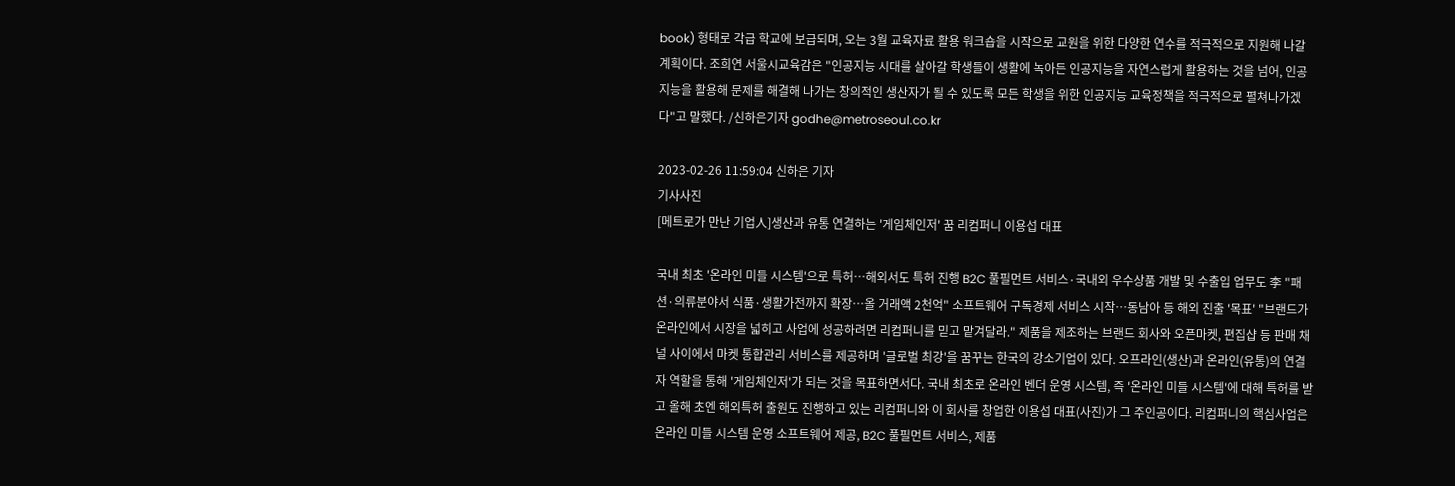book) 형태로 각급 학교에 보급되며, 오는 3월 교육자료 활용 워크숍을 시작으로 교원을 위한 다양한 연수를 적극적으로 지원해 나갈 계획이다. 조희연 서울시교육감은 "인공지능 시대를 살아갈 학생들이 생활에 녹아든 인공지능을 자연스럽게 활용하는 것을 넘어, 인공지능을 활용해 문제를 해결해 나가는 창의적인 생산자가 될 수 있도록 모든 학생을 위한 인공지능 교육정책을 적극적으로 펼쳐나가겠다"고 말했다. /신하은기자 godhe@metroseoul.co.kr

2023-02-26 11:59:04 신하은 기자
기사사진
[메트로가 만난 기업人]생산과 유통 연결하는 '게임체인저' 꿈 리컴퍼니 이용섭 대표

국내 최초 '온라인 미들 시스템'으로 특허…해외서도 특허 진행 B2C 풀필먼트 서비스·국내외 우수상품 개발 및 수출입 업무도 李 "패션·의류분야서 식품·생활가전까지 확장…올 거래액 2천억" 소프트웨어 구독경제 서비스 시작…동남아 등 해외 진출 '목표' "브랜드가 온라인에서 시장을 넓히고 사업에 성공하려면 리컴퍼니를 믿고 맡겨달라." 제품을 제조하는 브랜드 회사와 오픈마켓, 편집샵 등 판매 채널 사이에서 마켓 통합관리 서비스를 제공하며 '글로벌 최강'을 꿈꾸는 한국의 강소기업이 있다. 오프라인(생산)과 온라인(유통)의 연결자 역할을 통해 '게임체인저'가 되는 것을 목표하면서다. 국내 최초로 온라인 벤더 운영 시스템, 즉 '온라인 미들 시스템'에 대해 특허를 받고 올해 초엔 해외특허 출원도 진행하고 있는 리컴퍼니와 이 회사를 창업한 이용섭 대표(사진)가 그 주인공이다. 리컴퍼니의 핵심사업은 온라인 미들 시스템 운영 소프트웨어 제공, B2C 풀필먼트 서비스, 제품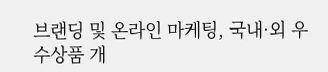브랜딩 및 온라인 마케팅, 국내·외 우수상품 개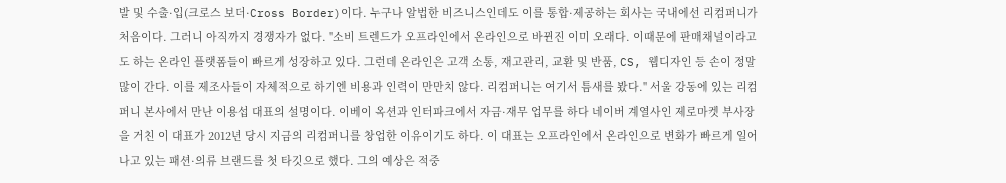발 및 수출·입(크로스 보더·Cross Border)이다. 누구나 알법한 비즈니스인데도 이를 통합·제공하는 회사는 국내에선 리컴퍼니가 처음이다. 그러니 아직까지 경쟁자가 없다. "소비 트렌드가 오프라인에서 온라인으로 바뀐진 이미 오래다. 이때문에 판매채널이라고도 하는 온라인 플랫폼들이 빠르게 성장하고 있다. 그런데 온라인은 고객 소통, 재고관리, 교환 및 반품, CS, 웹디자인 등 손이 정말 많이 간다. 이를 제조사들이 자체적으로 하기엔 비용과 인력이 만만치 않다. 리컴퍼니는 여기서 틈새를 봤다." 서울 강동에 있는 리컴퍼니 본사에서 만난 이용섭 대표의 설명이다. 이베이 옥션과 인터파크에서 자금·재무 업무를 하다 네이버 계열사인 제로마켓 부사장을 거친 이 대표가 2012년 당시 지금의 리컴퍼니를 창업한 이유이기도 하다. 이 대표는 오프라인에서 온라인으로 변화가 빠르게 일어나고 있는 패션·의류 브랜드를 첫 타깃으로 했다. 그의 예상은 적중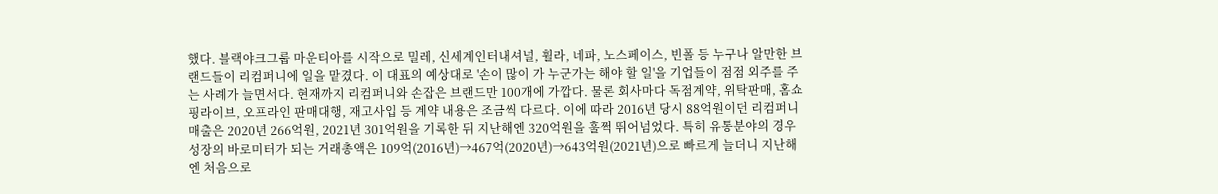했다. 블랙야크그룹 마운티아를 시작으로 밀레, 신세계인터내셔널, 휠라, 네파, 노스페이스, 빈폴 등 누구나 알만한 브랜드들이 리컴퍼니에 일을 맡겼다. 이 대표의 예상대로 '손이 많이 가 누군가는 해야 할 일'을 기업들이 점점 외주를 주는 사례가 늘면서다. 현재까지 리컴퍼니와 손잡은 브랜드만 100개에 가깝다. 물론 회사마다 독점계약, 위탁판매, 홈쇼핑라이브, 오프라인 판매대행, 재고사입 등 계약 내용은 조금씩 다르다. 이에 따라 2016년 당시 88억원이던 리컴퍼니 매출은 2020년 266억원, 2021년 301억원을 기록한 뒤 지난해엔 320억원을 훌쩍 뛰어넘었다. 특히 유통분야의 경우 성장의 바로미터가 되는 거래총액은 109억(2016년)→467억(2020년)→643억원(2021년)으로 빠르게 늘더니 지난해엔 처음으로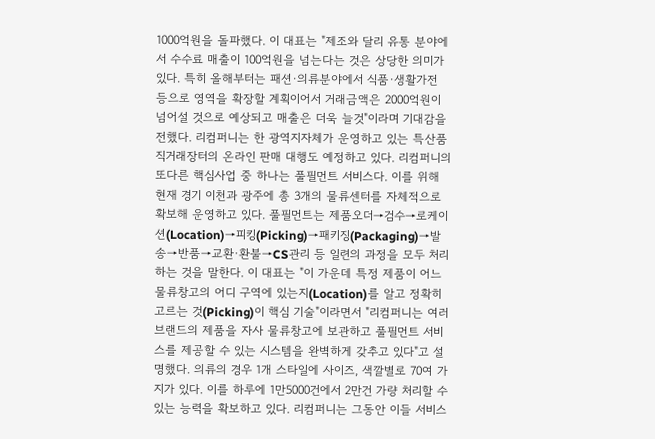1000억원을 돌파했다. 이 대표는 "제조와 달리 유통 분야에서 수수료 매출이 100억원을 넘는다는 것은 상당한 의미가 있다. 특히 올해부터는 패션·의류분야에서 식품·생활가전 등으로 영역을 확장할 계획이어서 거래금액은 2000억원이 넘어설 것으로 예상되고 매출은 더욱 늘것"이라며 기대감을 전했다. 리컴퍼니는 한 광역지자체가 운영하고 있는 특산품 직거래장터의 온라인 판매 대행도 예정하고 있다. 리컴퍼니의 또다른 핵심사업 중 하나는 풀필먼트 서비스다. 이를 위해 현재 경기 이천과 광주에 총 3개의 물류센터를 자체적으로 확보해 운영하고 있다. 풀필먼트는 제품오더→검수→로케이션(Location)→피킹(Picking)→패키징(Packaging)→발송→반품→교환·환불→CS관리 등 일련의 과정을 모두 처리하는 것을 말한다. 이 대표는 "이 가운데 특정 제품이 어느 물류창고의 어디 구역에 있는지(Location)를 알고 정확히 고르는 것(Picking)이 핵심 기술"이라면서 "리컴퍼니는 여러 브랜드의 제품을 자사 물류창고에 보관하고 풀필먼트 서비스를 제공할 수 있는 시스템을 완벽하게 갖추고 있다"고 설명했다. 의류의 경우 1개 스타일에 사이즈, 색깔별로 70여 가지가 있다. 이를 하루에 1만5000건에서 2만건 가량 처리할 수 있는 능력을 확보하고 있다. 리컴퍼니는 그동안 이들 서비스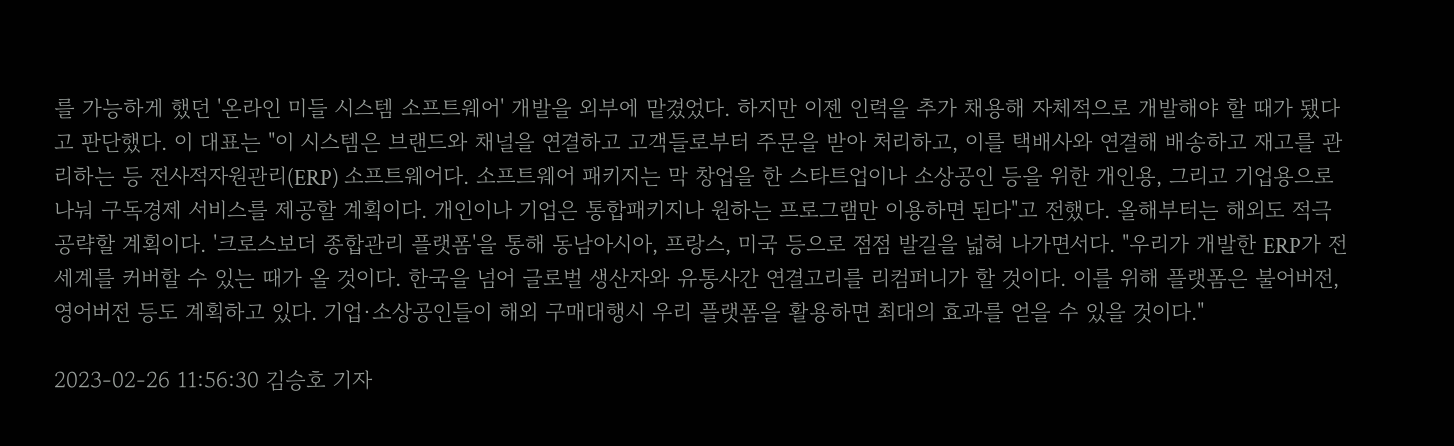를 가능하게 했던 '온라인 미들 시스템 소프트웨어' 개발을 외부에 맡겼었다. 하지만 이젠 인력을 추가 채용해 자체적으로 개발해야 할 때가 됐다고 판단했다. 이 대표는 "이 시스템은 브랜드와 채널을 연결하고 고객들로부터 주문을 받아 처리하고, 이를 택배사와 연결해 배송하고 재고를 관리하는 등 전사적자원관리(ERP) 소프트웨어다. 소프트웨어 패키지는 막 창업을 한 스타트업이나 소상공인 등을 위한 개인용, 그리고 기업용으로 나눠 구독경제 서비스를 제공할 계획이다. 개인이나 기업은 통합패키지나 원하는 프로그램만 이용하면 된다"고 전했다. 올해부터는 해외도 적극 공략할 계획이다. '크로스보더 종합관리 플랫폼'을 통해 동남아시아, 프랑스, 미국 등으로 점점 발길을 넓혀 나가면서다. "우리가 개발한 ERP가 전세계를 커버할 수 있는 때가 올 것이다. 한국을 넘어 글로벌 생산자와 유통사간 연결고리를 리컴퍼니가 할 것이다. 이를 위해 플랫폼은 불어버전, 영어버전 등도 계획하고 있다. 기업·소상공인들이 해외 구매대행시 우리 플랫폼을 활용하면 최대의 효과를 얻을 수 있을 것이다."

2023-02-26 11:56:30 김승호 기자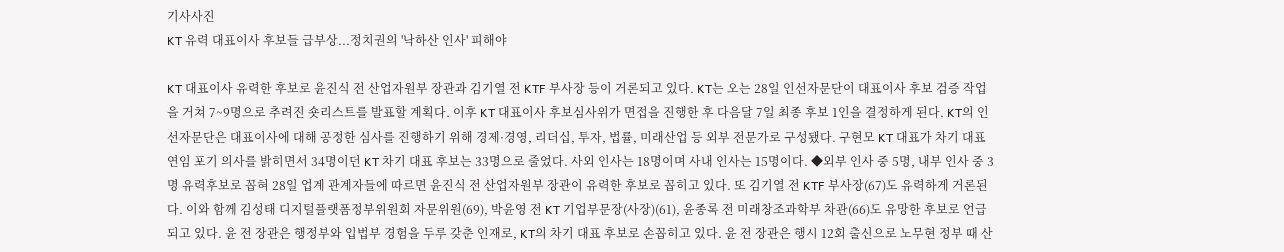기사사진
KT 유력 대표이사 후보들 급부상...정치권의 '낙하산 인사' 피해야

KT 대표이사 유력한 후보로 윤진식 전 산업자원부 장관과 김기열 전 KTF 부사장 등이 거론되고 있다. KT는 오는 28일 인선자문단이 대표이사 후보 검증 작업을 거쳐 7~9명으로 추려진 숏리스트를 발표할 계획다. 이후 KT 대표이사 후보심사위가 면접을 진행한 후 다음달 7일 최종 후보 1인을 결정하게 된다. KT의 인선자문단은 대표이사에 대해 공정한 심사를 진행하기 위해 경제·경영, 리더십, 투자, 법률, 미래산업 등 외부 전문가로 구성됐다. 구현모 KT 대표가 차기 대표 연임 포기 의사를 밝히면서 34명이던 KT 차기 대표 후보는 33명으로 줄었다. 사외 인사는 18명이며 사내 인사는 15명이다. ◆외부 인사 중 5명, 내부 인사 중 3명 유력후보로 꼽혀 28일 업계 관계자들에 따르면 윤진식 전 산업자원부 장관이 유력한 후보로 꼽히고 있다. 또 김기열 전 KTF 부사장(67)도 유력하게 거론된다. 이와 함께 김성태 디지털플랫폼정부위원회 자문위원(69), 박윤영 전 KT 기업부문장(사장)(61), 윤종록 전 미래창조과학부 차관(66)도 유망한 후보로 언급되고 있다. 윤 전 장관은 행정부와 입법부 경험을 두루 갖춘 인재로, KT의 차기 대표 후보로 손꼽히고 있다. 윤 전 장관은 행시 12회 출신으로 노무현 정부 때 산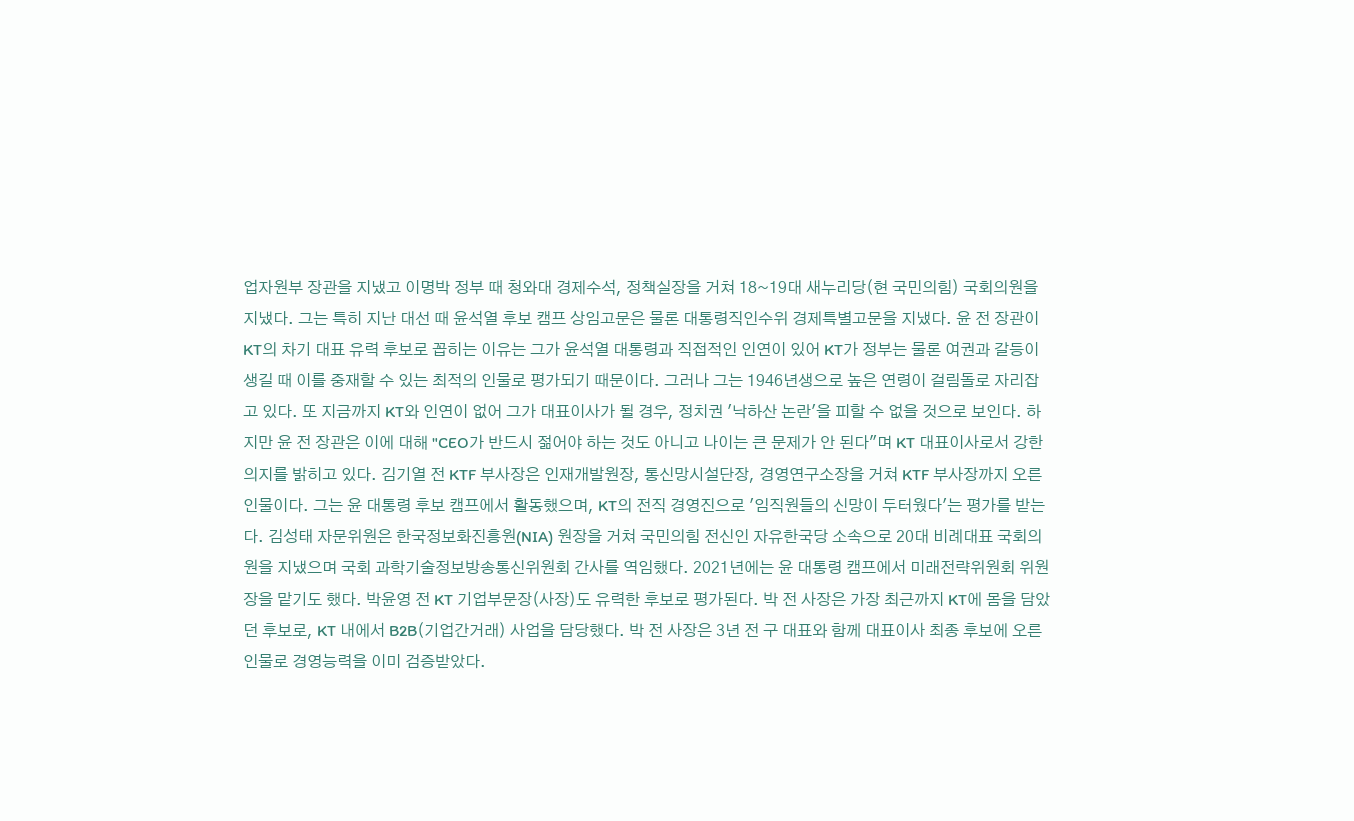업자원부 장관을 지냈고 이명박 정부 때 청와대 경제수석, 정책실장을 거쳐 18~19대 새누리당(현 국민의힘) 국회의원을 지냈다. 그는 특히 지난 대선 때 윤석열 후보 캠프 상임고문은 물론 대통령직인수위 경제특별고문을 지냈다. 윤 전 장관이 KT의 차기 대표 유력 후보로 꼽히는 이유는 그가 윤석열 대통령과 직접적인 인연이 있어 KT가 정부는 물론 여권과 갈등이 생길 때 이를 중재할 수 있는 최적의 인물로 평가되기 때문이다. 그러나 그는 1946년생으로 높은 연령이 걸림돌로 자리잡고 있다. 또 지금까지 KT와 인연이 없어 그가 대표이사가 될 경우, 정치권 '낙하산 논란'을 피할 수 없을 것으로 보인다. 하지만 윤 전 장관은 이에 대해 "CEO가 반드시 젊어야 하는 것도 아니고 나이는 큰 문제가 안 된다"며 KT 대표이사로서 강한 의지를 밝히고 있다. 김기열 전 KTF 부사장은 인재개발원장, 통신망시설단장, 경영연구소장을 거쳐 KTF 부사장까지 오른 인물이다. 그는 윤 대통령 후보 캠프에서 활동했으며, KT의 전직 경영진으로 '임직원들의 신망이 두터웠다'는 평가를 받는다. 김성태 자문위원은 한국정보화진흥원(NIA) 원장을 거쳐 국민의힘 전신인 자유한국당 소속으로 20대 비례대표 국회의원을 지냈으며 국회 과학기술정보방송통신위원회 간사를 역임했다. 2021년에는 윤 대통령 캠프에서 미래전략위원회 위원장을 맡기도 했다. 박윤영 전 KT 기업부문장(사장)도 유력한 후보로 평가된다. 박 전 사장은 가장 최근까지 KT에 몸을 담았던 후보로, KT 내에서 B2B(기업간거래) 사업을 담당했다. 박 전 사장은 3년 전 구 대표와 함께 대표이사 최종 후보에 오른 인물로 경영능력을 이미 검증받았다.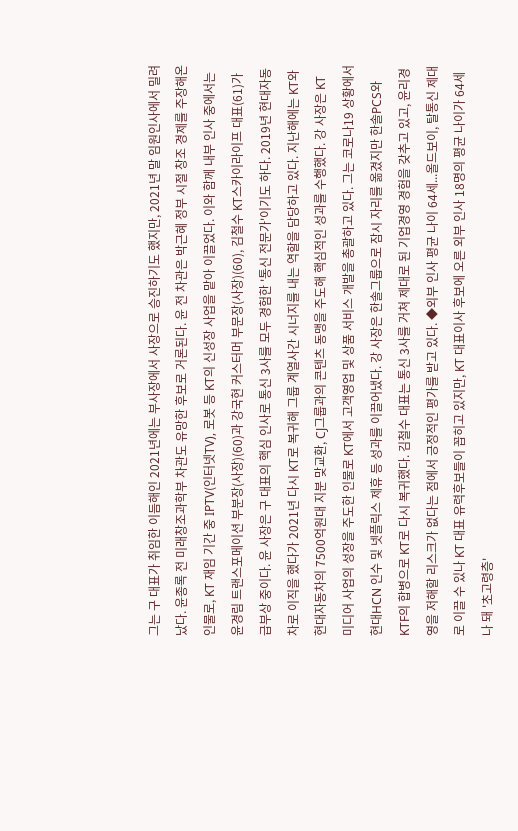그는 구 대표가 취임한 이듬해인 2021년에는 부사장에서 사장으로 승진하기도 했지만, 2021년 말 임원인사에서 밀려났다. 윤종록 전 미래창조과학부 차관도 유망한 후보로 거론된다. 윤 전 차관은 박근혜 정부 시절 창조 경제를 주장해온 인물로, KT 재임 기간 중 IPTV(인터넷TV), 로봇 등 KT의 신성장 사업을 맡아 이끌었다. 이와 함께 내부 인사 중에서는 윤경림 트랜스포메이션 부분장(사장)(60)과 강국현 커스터머 부문장(사장)(60), 김철수 KT스카이라이프 대표(61)가 급부상 중이다. 윤 사장은 구 대표의 핵심 인사로 통신 3사를 모두 경험한 '통신 전문가'이기도 하다. 2019년 현대자동차로 이직을 했다가 2021년 다시 KT로 복귀해 그룹 계열사간 시너지를 내는 역할을 담당하고 있다. 지난해에는 KT와 현대자동차의 7500억원대 지분 맞교환, CJ그룹과의 콘텐츠 동맹을 주도해 핵심적인 성과를 수행했다. 강 사장은 KT 미디어 사업의 성장을 주도한 인물로 KT에서 고객영업 및 상품 서비스 개발을 총괄하고 있다. 그는 코로나19 상황에서 현대HCN 인수 및 넷플릭스 제휴 등 성과를 이끌어냈다. 강 사장은 한솔그룹으로 잠시 자리를 옮겼지만 한솔PCS와 KTF의 합병으로 KT로 다시 복귀했다. 김철수 대표는 통신 3사를 거쳐 제대로 된 기업경영 경험을 갖추고 있고, 윤리경영을 저해할 리스크가 없다는 점에서 긍정적인 평가를 받고 있다. ◆외부 인사 평균 나이 64세...올드보이, 탈통신 제대로 이끌 수 있나 KT 대표 유력후보들이 꼽히고 있지만, KT 대표이사 후보에 오른 외부 인사 18명의 평균 나이가 64세나 돼 '초고령층'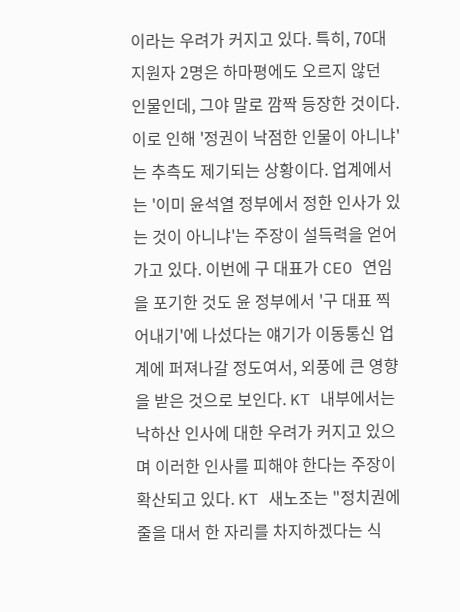이라는 우려가 커지고 있다. 특히, 70대 지원자 2명은 하마평에도 오르지 않던 인물인데, 그야 말로 깜짝 등장한 것이다. 이로 인해 '정권이 낙점한 인물이 아니냐'는 추측도 제기되는 상황이다. 업계에서는 '이미 윤석열 정부에서 정한 인사가 있는 것이 아니냐'는 주장이 설득력을 얻어가고 있다. 이번에 구 대표가 CEO 연임을 포기한 것도 윤 정부에서 '구 대표 찍어내기'에 나섰다는 얘기가 이동통신 업계에 퍼져나갈 정도여서, 외풍에 큰 영향을 받은 것으로 보인다. KT 내부에서는 낙하산 인사에 대한 우려가 커지고 있으며 이러한 인사를 피해야 한다는 주장이 확산되고 있다. KT 새노조는 "정치권에 줄을 대서 한 자리를 차지하겠다는 식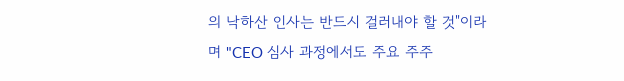의 낙하산 인사는 반드시 걸러내야 할 것"이라며 "CEO 심사 과정에서도 주요 주주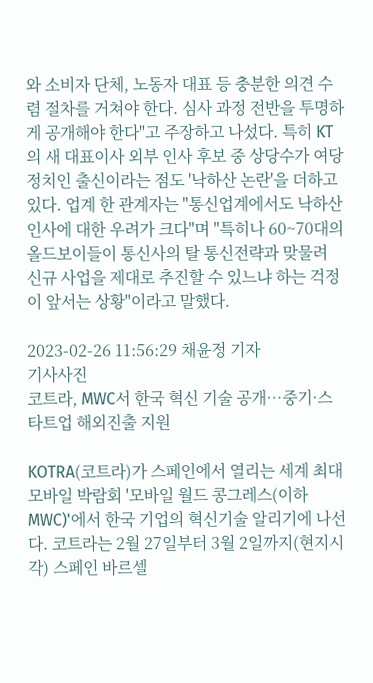와 소비자 단체, 노동자 대표 등 충분한 의견 수렴 절차를 거쳐야 한다. 심사 과정 전반을 투명하게 공개해야 한다"고 주장하고 나섰다. 특히 KT의 새 대표이사 외부 인사 후보 중 상당수가 여당 정치인 출신이라는 점도 '낙하산 논란'을 더하고 있다. 업계 한 관계자는 "통신업계에서도 낙하산 인사에 대한 우려가 크다"며 "특히나 60~70대의 올드보이들이 통신사의 탈 통신전략과 맞물려 신규 사업을 제대로 추진할 수 있느냐 하는 걱정이 앞서는 상황"이라고 말했다.

2023-02-26 11:56:29 채윤정 기자
기사사진
코트라, MWC서 한국 혁신 기술 공개…중기·스타트업 해외진출 지원

KOTRA(코트라)가 스페인에서 열리는 세계 최대 모바일 박람회 '모바일 월드 콩그레스(이하 MWC)'에서 한국 기업의 혁신기술 알리기에 나선다. 코트라는 2월 27일부터 3월 2일까지(현지시각) 스페인 바르셀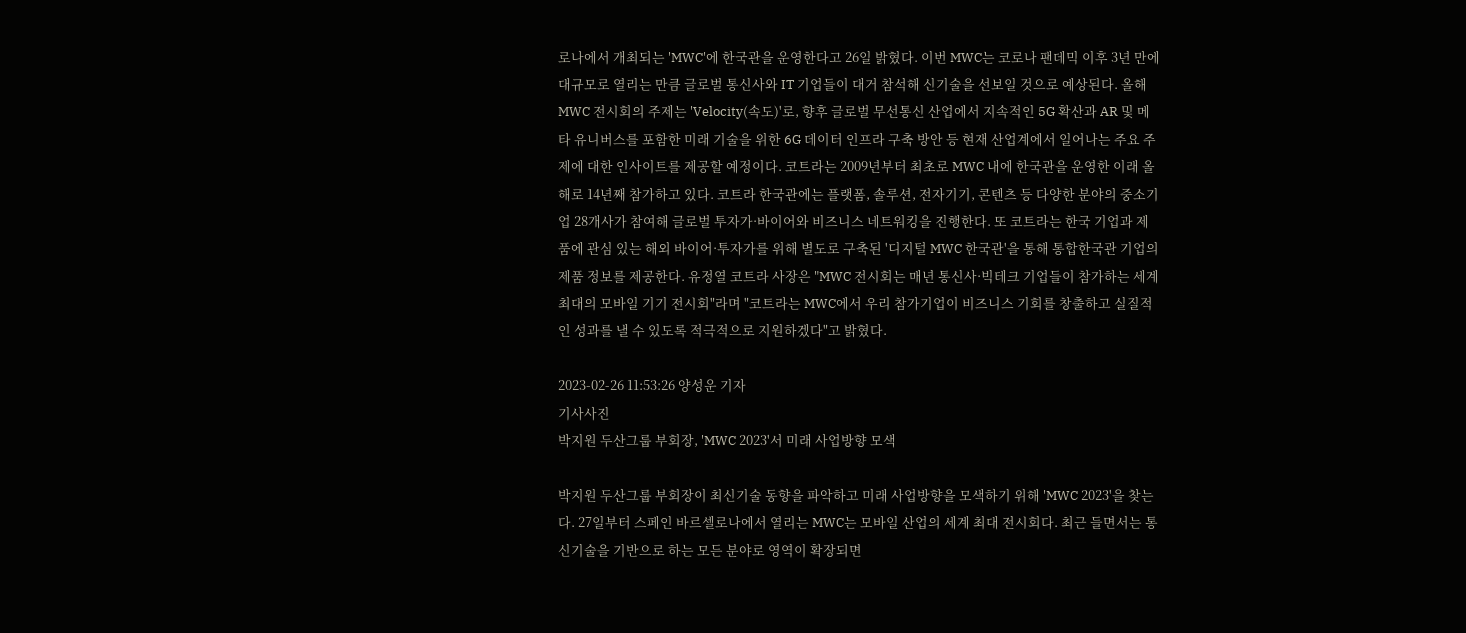로나에서 개최되는 'MWC'에 한국관을 운영한다고 26일 밝혔다. 이번 MWC는 코로나 팬데믹 이후 3년 만에 대규모로 열리는 만큼 글로벌 통신사와 IT 기업들이 대거 참석해 신기술을 선보일 것으로 예상된다. 올해 MWC 전시회의 주제는 'Velocity(속도)'로, 향후 글로벌 무선통신 산업에서 지속적인 5G 확산과 AR 및 메타 유니버스를 포함한 미래 기술을 위한 6G 데이터 인프라 구축 방안 등 현재 산업계에서 일어나는 주요 주제에 대한 인사이트를 제공할 예정이다. 코트라는 2009년부터 최초로 MWC 내에 한국관을 운영한 이래 올해로 14년째 참가하고 있다. 코트라 한국관에는 플랫폼, 솔루션, 전자기기, 콘텐츠 등 다양한 분야의 중소기업 28개사가 참여해 글로벌 투자가·바이어와 비즈니스 네트워킹을 진행한다. 또 코트라는 한국 기업과 제품에 관심 있는 해외 바이어·투자가를 위해 별도로 구축된 '디지털 MWC 한국관'을 통해 통합한국관 기업의 제품 정보를 제공한다. 유정열 코트라 사장은 "MWC 전시회는 매년 통신사·빅테크 기업들이 참가하는 세계 최대의 모바일 기기 전시회"라며 "코트라는 MWC에서 우리 참가기업이 비즈니스 기회를 창출하고 실질적인 성과를 낼 수 있도록 적극적으로 지원하겠다"고 밝혔다.

2023-02-26 11:53:26 양성운 기자
기사사진
박지원 두산그룹 부회장, 'MWC 2023'서 미래 사업방향 모색

박지원 두산그룹 부회장이 최신기술 동향을 파악하고 미래 사업방향을 모색하기 위해 'MWC 2023'을 찾는다. 27일부터 스페인 바르셀로나에서 열리는 MWC는 모바일 산업의 세계 최대 전시회다. 최근 들면서는 통신기술을 기반으로 하는 모든 분야로 영역이 확장되면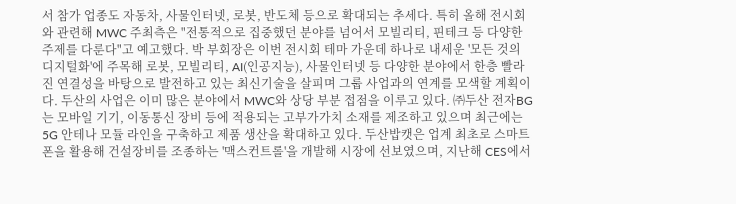서 참가 업종도 자동차, 사물인터넷, 로봇, 반도체 등으로 확대되는 추세다. 특히 올해 전시회와 관련해 MWC 주최측은 "전통적으로 집중했던 분야를 넘어서 모빌리티, 핀테크 등 다양한 주제를 다룬다"고 예고했다. 박 부회장은 이번 전시회 테마 가운데 하나로 내세운 '모든 것의 디지털화'에 주목해 로봇, 모빌리티, AI(인공지능), 사물인터넷 등 다양한 분야에서 한층 빨라진 연결성을 바탕으로 발전하고 있는 최신기술을 살피며 그룹 사업과의 연계를 모색할 계획이다. 두산의 사업은 이미 많은 분야에서 MWC와 상당 부분 접점을 이루고 있다. ㈜두산 전자BG는 모바일 기기, 이동통신 장비 등에 적용되는 고부가가치 소재를 제조하고 있으며 최근에는 5G 안테나 모듈 라인을 구축하고 제품 생산을 확대하고 있다. 두산밥캣은 업계 최초로 스마트폰을 활용해 건설장비를 조종하는 '맥스컨트롤'을 개발해 시장에 선보였으며, 지난해 CES에서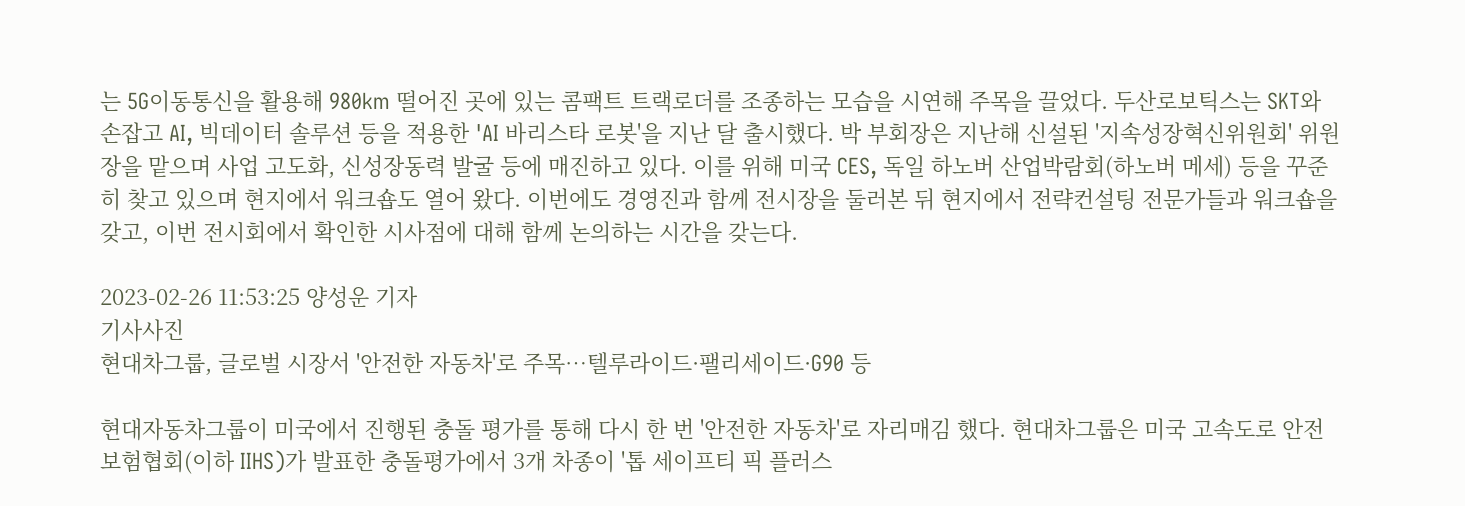는 5G이동통신을 활용해 980km 떨어진 곳에 있는 콤팩트 트랙로더를 조종하는 모습을 시연해 주목을 끌었다. 두산로보틱스는 SKT와 손잡고 AI, 빅데이터 솔루션 등을 적용한 'AI 바리스타 로봇'을 지난 달 출시했다. 박 부회장은 지난해 신설된 '지속성장혁신위원회' 위원장을 맡으며 사업 고도화, 신성장동력 발굴 등에 매진하고 있다. 이를 위해 미국 CES, 독일 하노버 산업박람회(하노버 메세) 등을 꾸준히 찾고 있으며 현지에서 워크숍도 열어 왔다. 이번에도 경영진과 함께 전시장을 둘러본 뒤 현지에서 전략컨설팅 전문가들과 워크숍을 갖고, 이번 전시회에서 확인한 시사점에 대해 함께 논의하는 시간을 갖는다.

2023-02-26 11:53:25 양성운 기자
기사사진
현대차그룹, 글로벌 시장서 '안전한 자동차'로 주목…텔루라이드·팰리세이드·G90 등

현대자동차그룹이 미국에서 진행된 충돌 평가를 통해 다시 한 번 '안전한 자동차'로 자리매김 했다. 현대차그룹은 미국 고속도로 안전보험협회(이하 IIHS)가 발표한 충돌평가에서 3개 차종이 '톱 세이프티 픽 플러스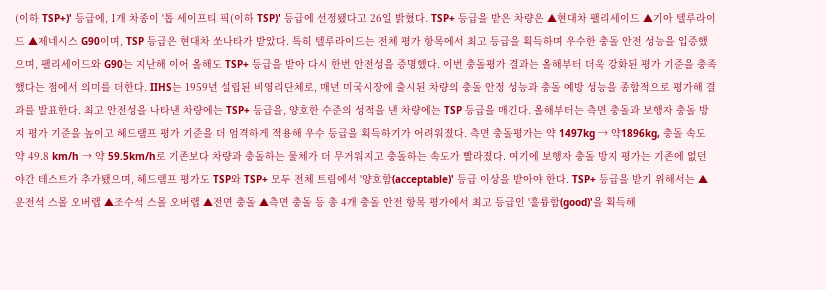(이하 TSP+)' 등급에, 1개 차종이 '톱 세이프티 픽(이하 TSP)' 등급에 선정됐다고 26일 밝혔다. TSP+ 등급을 받은 차량은 ▲현대차 팰리세이드 ▲기아 텔루라이드 ▲제네시스 G90이며, TSP 등급은 현대차 쏘나타가 받았다. 특히 텔루라이드는 전체 평가 항목에서 최고 등급을 획득하며 우수한 충돌 안전 성능을 입증했으며, 팰리세이드와 G90는 지난해 이어 올해도 TSP+ 등급을 받아 다시 한번 안전성을 증명했다. 이번 충돌평가 결과는 올해부터 더욱 강화된 평가 기준을 충족했다는 점에서 의미를 더한다. IIHS는 1959년 설립된 비영리단체로, 매년 미국시장에 출시된 차량의 충돌 안정 성능과 충돌 예방 성능을 종합적으로 평가해 결과를 발표한다. 최고 안전성을 나타낸 차량에는 TSP+ 등급을, 양호한 수준의 성적을 낸 차량에는 TSP 등급을 매긴다. 올해부터는 측면 충돌과 보행자 충돌 방지 평가 기준을 높이고 헤드램프 평가 기준을 더 엄격하게 적용해 우수 등급을 획득하기가 어려워졌다. 측면 충돌평가는 약 1497kg → 약1896kg, 충돌 속도 약 49.8 km/h → 약 59.5km/h로 기존보다 차량과 충돌하는 물체가 더 무거워지고 충돌하는 속도가 빨라졌다. 여기에 보행자 충돌 방지 평가는 기존에 없던 야간 테스트가 추가됐으며, 헤드램프 평가도 TSP와 TSP+ 모두 전체 트림에서 '양호함(acceptable)' 등급 이상을 받아야 한다. TSP+ 등급을 받기 위해서는 ▲운전석 스몰 오버랩 ▲조수석 스몰 오버랩 ▲전면 충돌 ▲측면 충돌 등 총 4개 충돌 안전 항목 평가에서 최고 등급인 '훌륭함(good)'을 획득해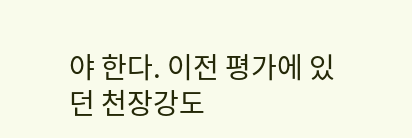야 한다. 이전 평가에 있던 천장강도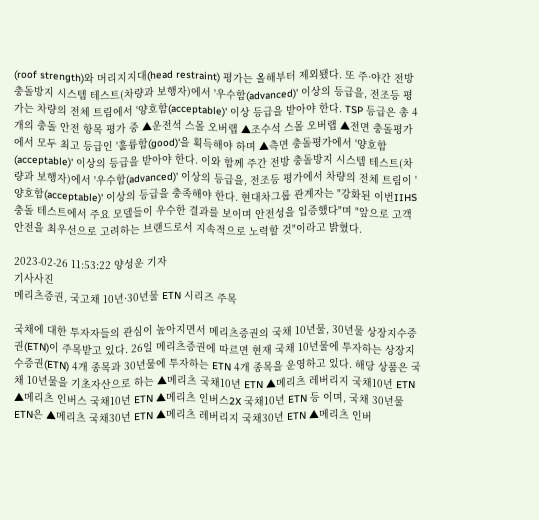(roof strength)와 머리지지대(head restraint) 평가는 올해부터 제외됐다. 또 주·야간 전방 충돌방지 시스템 테스트(차량과 보행자)에서 '우수함(advanced)' 이상의 등급을, 전조등 평가는 차량의 전체 트림에서 '양호함(acceptable)' 이상 등급을 받아야 한다. TSP 등급은 총 4개의 충돌 안전 항목 평가 중 ▲운전석 스몰 오버랩 ▲조수석 스몰 오버랩 ▲전면 충돌평가에서 모두 최고 등급인 '훌륭함(good)'을 획득해야 하며 ▲측면 충돌평가에서 '양호함(acceptable)' 이상의 등급을 받아야 한다. 이와 함께 주간 전방 충돌방지 시스템 테스트(차량과 보행자)에서 '우수함(advanced)' 이상의 등급을, 전조등 평가에서 차량의 전체 트림이 '양호함(acceptable)' 이상의 등급을 충족해야 한다. 현대차그룹 관계자는 "강화된 이번IIHS 충돌 테스트에서 주요 모델들이 우수한 결과를 보이며 안전성을 입증했다"며 "앞으로 고객 안전을 최우선으로 고려하는 브랜드로서 지속적으로 노력할 것"이라고 밝혔다.

2023-02-26 11:53:22 양성운 기자
기사사진
메리츠증권, 국고채 10년·30년물 ETN 시리즈 주목

국채에 대한 투자자들의 관심이 높아지면서 메리츠증권의 국채 10년물, 30년물 상장지수증권(ETN)이 주목받고 있다. 26일 메리츠증권에 따르면 현재 국채 10년물에 투자하는 상장지수증권(ETN) 4개 종목과 30년물에 투자하는 ETN 4개 종목을 운영하고 있다. 해당 상품은 국채 10년물을 기초자산으로 하는 ▲메리츠 국채10년 ETN ▲메리츠 레버리지 국채10년 ETN ▲메리츠 인버스 국채10년 ETN ▲메리츠 인버스2X 국채10년 ETN 등 이며, 국채 30년물 ETN은 ▲메리츠 국채30년 ETN ▲메리츠 레버리지 국채30년 ETN ▲메리츠 인버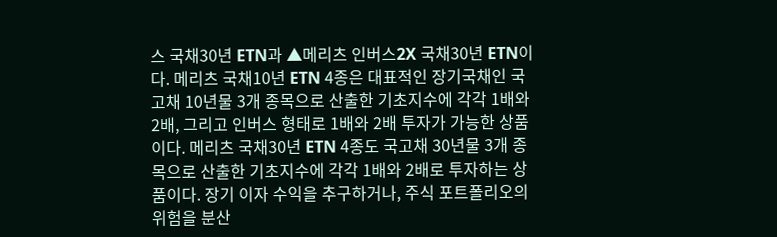스 국채30년 ETN과 ▲메리츠 인버스2X 국채30년 ETN이다. 메리츠 국채10년 ETN 4종은 대표적인 장기국채인 국고채 10년물 3개 종목으로 산출한 기초지수에 각각 1배와 2배, 그리고 인버스 형태로 1배와 2배 투자가 가능한 상품이다. 메리츠 국채30년 ETN 4종도 국고채 30년물 3개 종목으로 산출한 기초지수에 각각 1배와 2배로 투자하는 상품이다. 장기 이자 수익을 추구하거나, 주식 포트폴리오의 위험을 분산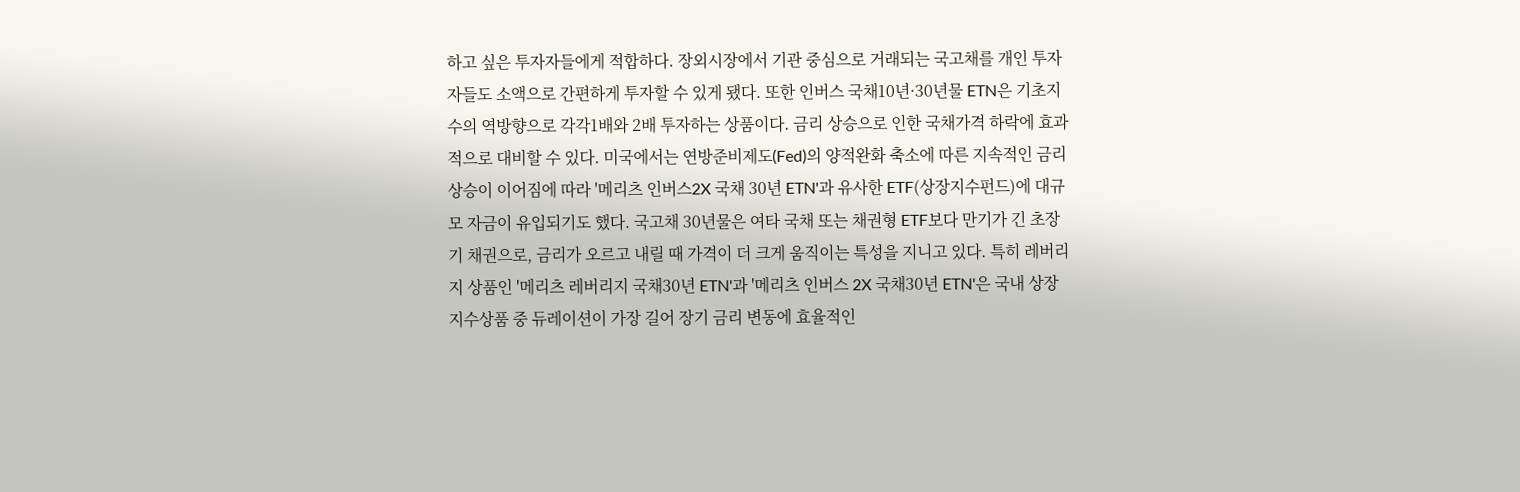하고 싶은 투자자들에게 적합하다. 장외시장에서 기관 중심으로 거래되는 국고채를 개인 투자자들도 소액으로 간편하게 투자할 수 있게 됐다. 또한 인버스 국채10년·30년물 ETN은 기초지수의 역방향으로 각각1배와 2배 투자하는 상품이다. 금리 상승으로 인한 국채가격 하락에 효과적으로 대비할 수 있다. 미국에서는 연방준비제도(Fed)의 양적완화 축소에 따른 지속적인 금리 상승이 이어짐에 따라 '메리츠 인버스2X 국채 30년 ETN'과 유사한 ETF(상장지수펀드)에 대규모 자금이 유입되기도 했다. 국고채 30년물은 여타 국채 또는 채권형 ETF보다 만기가 긴 초장기 채권으로, 금리가 오르고 내릴 때 가격이 더 크게 움직이는 특성을 지니고 있다. 특히 레버리지 상품인 '메리츠 레버리지 국채30년 ETN'과 '메리츠 인버스 2X 국채30년 ETN'은 국내 상장지수상품 중 듀레이션이 가장 길어 장기 금리 변동에 효율적인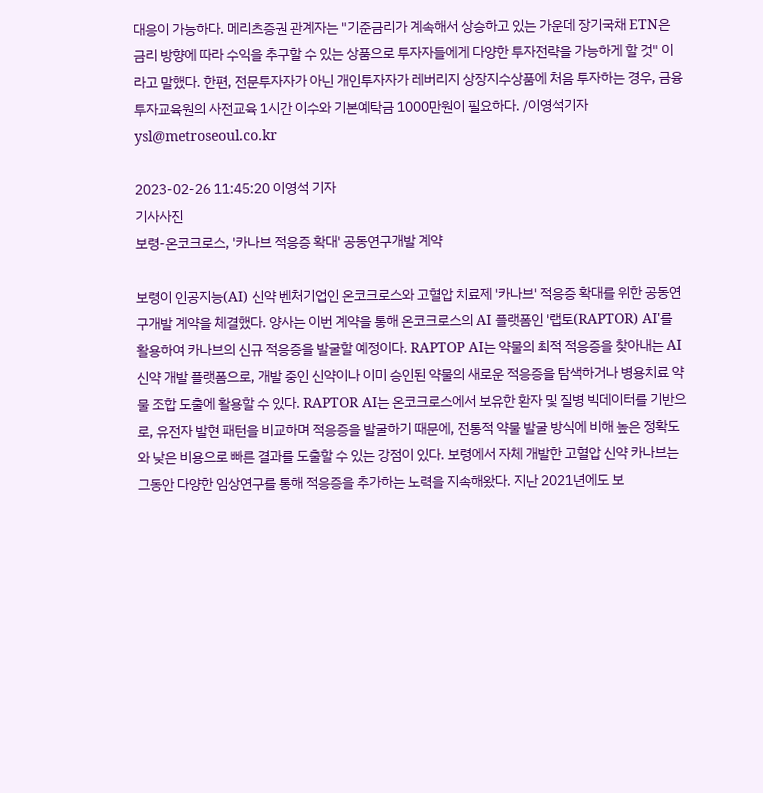대응이 가능하다. 메리츠증권 관계자는 "기준금리가 계속해서 상승하고 있는 가운데 장기국채 ETN은 금리 방향에 따라 수익을 추구할 수 있는 상품으로 투자자들에게 다양한 투자전략을 가능하게 할 것" 이라고 말했다. 한편, 전문투자자가 아닌 개인투자자가 레버리지 상장지수상품에 처음 투자하는 경우, 금융투자교육원의 사전교육 1시간 이수와 기본예탁금 1000만원이 필요하다. /이영석기자 ysl@metroseoul.co.kr

2023-02-26 11:45:20 이영석 기자
기사사진
보령-온코크로스, '카나브 적응증 확대' 공동연구개발 계약

보령이 인공지능(AI) 신약 벤처기업인 온코크로스와 고혈압 치료제 '카나브' 적응증 확대를 위한 공동연구개발 계약을 체결했다. 양사는 이번 계약을 통해 온코크로스의 AI 플랫폼인 '랩토(RAPTOR) AI'를 활용하여 카나브의 신규 적응증을 발굴할 예정이다. RAPTOP AI는 약물의 최적 적응증을 찾아내는 AI 신약 개발 플랫폼으로, 개발 중인 신약이나 이미 승인된 약물의 새로운 적응증을 탐색하거나 병용치료 약물 조합 도출에 활용할 수 있다. RAPTOR AI는 온코크로스에서 보유한 환자 및 질병 빅데이터를 기반으로, 유전자 발현 패턴을 비교하며 적응증을 발굴하기 때문에, 전통적 약물 발굴 방식에 비해 높은 정확도와 낮은 비용으로 빠른 결과를 도출할 수 있는 강점이 있다. 보령에서 자체 개발한 고혈압 신약 카나브는 그동안 다양한 임상연구를 통해 적응증을 추가하는 노력을 지속해왔다. 지난 2021년에도 보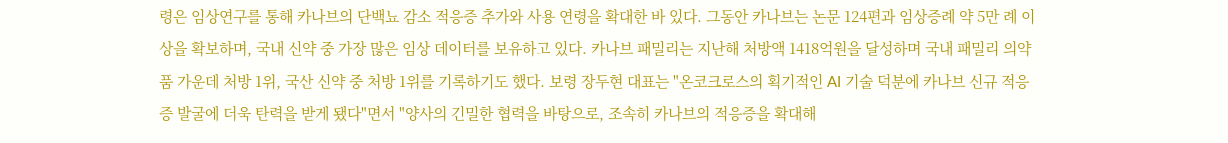령은 임상연구를 통해 카나브의 단백뇨 감소 적응증 추가와 사용 연령을 확대한 바 있다. 그동안 카나브는 논문 124편과 임상증례 약 5만 례 이상을 확보하며, 국내 신약 중 가장 많은 임상 데이터를 보유하고 있다. 카나브 패밀리는 지난해 처방액 1418억원을 달성하며 국내 패밀리 의약품 가운데 처방 1위, 국산 신약 중 처방 1위를 기록하기도 했다. 보령 장두현 대표는 "온코크로스의 획기적인 AI 기술 덕분에 카나브 신규 적응증 발굴에 더욱 탄력을 받게 됐다"면서 "양사의 긴밀한 협력을 바탕으로, 조속히 카나브의 적응증을 확대해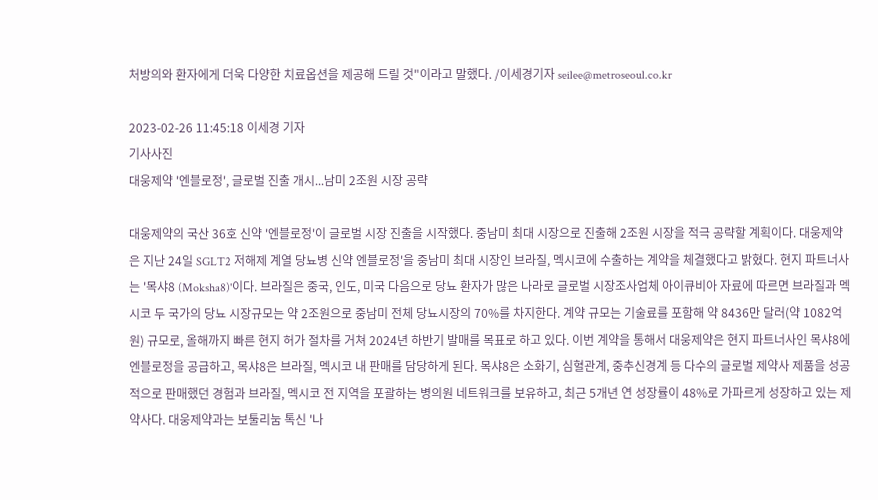처방의와 환자에게 더욱 다양한 치료옵션을 제공해 드릴 것"이라고 말했다. /이세경기자 seilee@metroseoul.co.kr

2023-02-26 11:45:18 이세경 기자
기사사진
대웅제약 '엔블로정', 글로벌 진출 개시...남미 2조원 시장 공략

대웅제약의 국산 36호 신약 '엔블로정'이 글로벌 시장 진출을 시작했다. 중남미 최대 시장으로 진출해 2조원 시장을 적극 공략할 계획이다. 대웅제약은 지난 24일 SGLT2 저해제 계열 당뇨병 신약 엔블로정'을 중남미 최대 시장인 브라질, 멕시코에 수출하는 계약을 체결했다고 밝혔다. 현지 파트너사는 '목샤8 (Moksha8)'이다. 브라질은 중국, 인도, 미국 다음으로 당뇨 환자가 많은 나라로 글로벌 시장조사업체 아이큐비아 자료에 따르면 브라질과 멕시코 두 국가의 당뇨 시장규모는 약 2조원으로 중남미 전체 당뇨시장의 70%를 차지한다. 계약 규모는 기술료를 포함해 약 8436만 달러(약 1082억 원) 규모로, 올해까지 빠른 현지 허가 절차를 거쳐 2024년 하반기 발매를 목표로 하고 있다. 이번 계약을 통해서 대웅제약은 현지 파트너사인 목샤8에 엔블로정을 공급하고, 목샤8은 브라질, 멕시코 내 판매를 담당하게 된다. 목샤8은 소화기, 심혈관계, 중추신경계 등 다수의 글로벌 제약사 제품을 성공적으로 판매했던 경험과 브라질, 멕시코 전 지역을 포괄하는 병의원 네트워크를 보유하고, 최근 5개년 연 성장률이 48%로 가파르게 성장하고 있는 제약사다. 대웅제약과는 보툴리눔 톡신 '나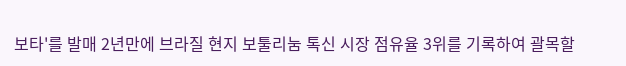보타'를 발매 2년만에 브라질 현지 보툴리눔 톡신 시장 점유율 3위를 기록하여 괄목할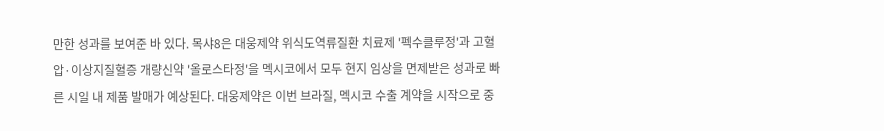만한 성과를 보여준 바 있다. 목샤8은 대웅제약 위식도역류질환 치료제 '펙수클루정'과 고혈압·이상지질혈증 개량신약 '올로스타정'을 멕시코에서 모두 현지 임상을 면제받은 성과로 빠른 시일 내 제품 발매가 예상된다. 대웅제약은 이번 브라질, 멕시코 수출 계약을 시작으로 중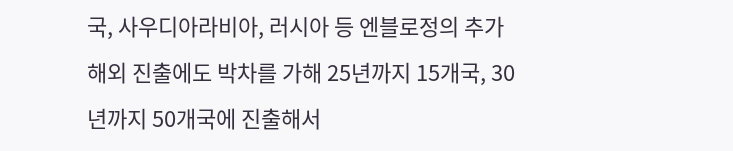국, 사우디아라비아, 러시아 등 엔블로정의 추가 해외 진출에도 박차를 가해 25년까지 15개국, 30년까지 50개국에 진출해서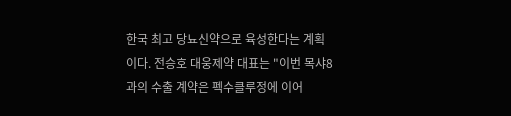한국 최고 당뇨신약으로 육성한다는 계획이다. 전승호 대웅제약 대표는 "이번 목샤8과의 수출 계약은 펙수클루정에 이어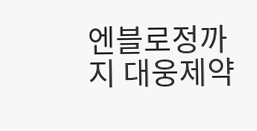엔블로정까지 대웅제약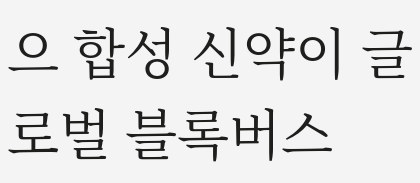으 합성 신약이 글로벌 블록버스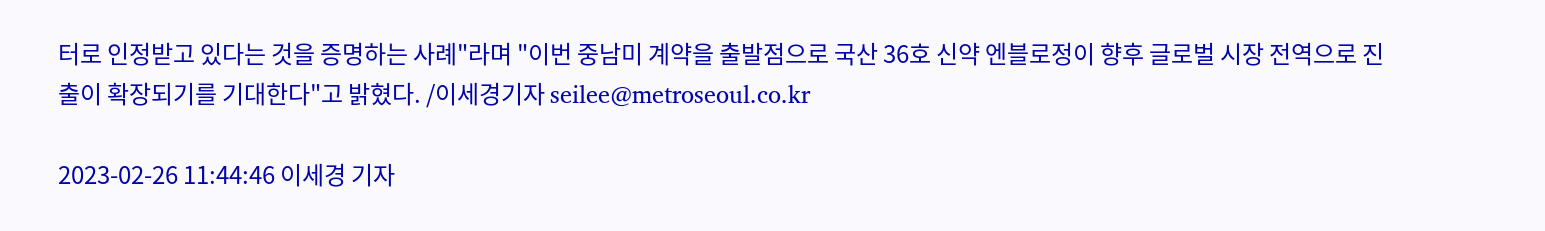터로 인정받고 있다는 것을 증명하는 사례"라며 "이번 중남미 계약을 출발점으로 국산 36호 신약 엔블로정이 향후 글로벌 시장 전역으로 진출이 확장되기를 기대한다"고 밝혔다. /이세경기자 seilee@metroseoul.co.kr

2023-02-26 11:44:46 이세경 기자